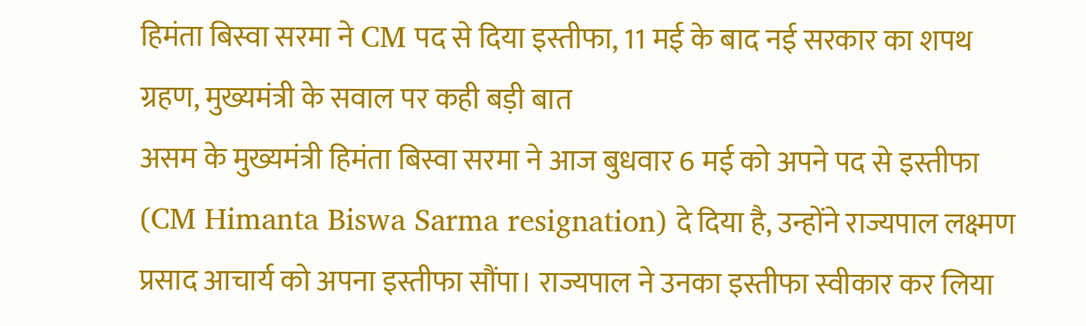हिमंता बिस्वा सरमा ने CM पद से दिया इस्तीफा, 11 मई के बाद नई सरकार का शपथ ग्रहण, मुख्यमंत्री के सवाल पर कही बड़ी बात
असम के मुख्यमंत्री हिमंता बिस्वा सरमा ने आज बुधवार 6 मई को अपने पद से इस्तीफा (CM Himanta Biswa Sarma resignation) दे दिया है, उन्होंने राज्यपाल लक्ष्मण प्रसाद आचार्य को अपना इस्तीफा सौंपा। राज्यपाल ने उनका इस्तीफा स्वीकार कर लिया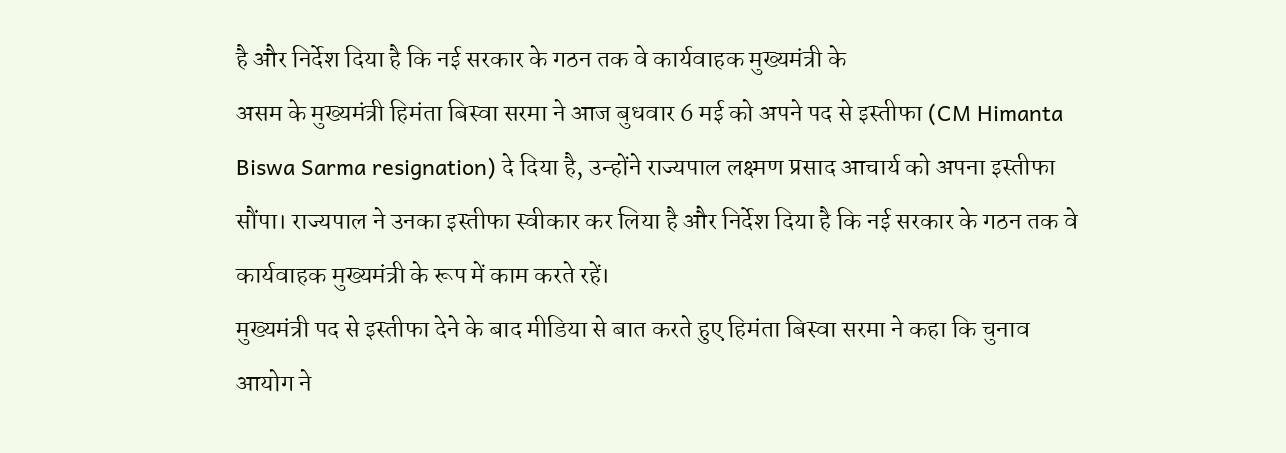है और निर्देश दिया है कि नई सरकार के गठन तक वे कार्यवाहक मुख्यमंत्री के
असम के मुख्यमंत्री हिमंता बिस्वा सरमा ने आज बुधवार 6 मई को अपने पद से इस्तीफा (CM Himanta Biswa Sarma resignation) दे दिया है, उन्होंने राज्यपाल लक्ष्मण प्रसाद आचार्य को अपना इस्तीफा सौंपा। राज्यपाल ने उनका इस्तीफा स्वीकार कर लिया है और निर्देश दिया है कि नई सरकार के गठन तक वे कार्यवाहक मुख्यमंत्री के रूप में काम करते रहें।
मुख्यमंत्री पद से इस्तीफा देने के बाद मीडिया से बात करते हुए हिमंता बिस्वा सरमा ने कहा कि चुनाव आयोग ने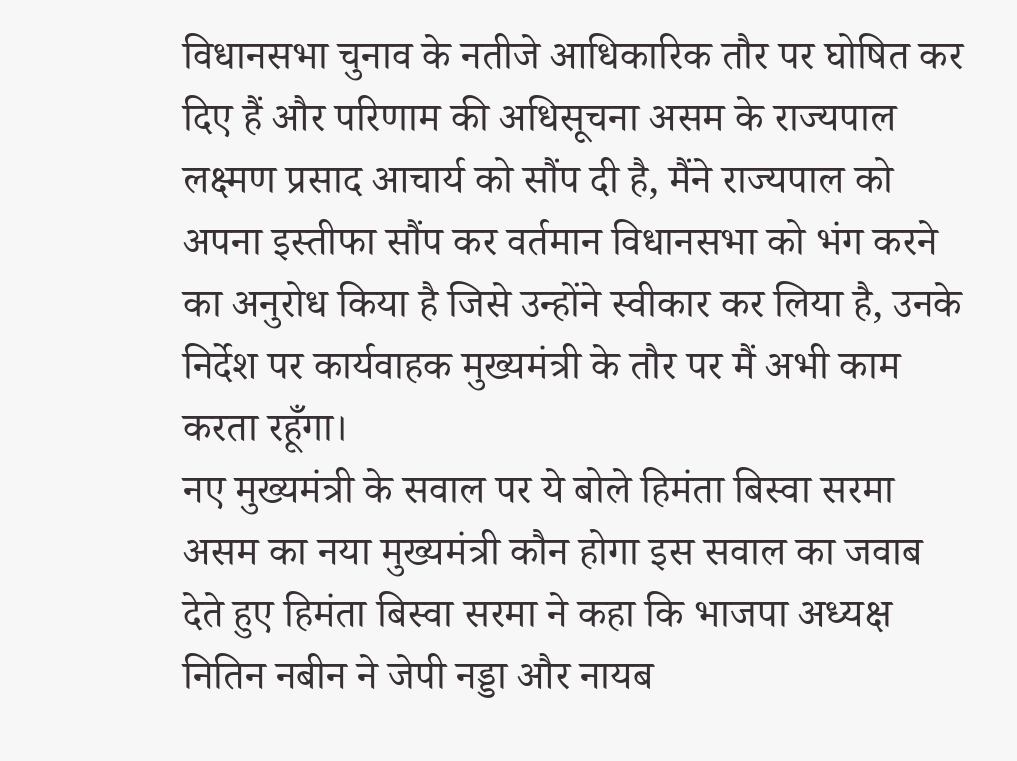विधानसभा चुनाव के नतीजे आधिकारिक तौर पर घोषित कर दिए हैं और परिणाम की अधिसूचना असम के राज्यपाल लक्ष्मण प्रसाद आचार्य को सौंप दी है, मैंने राज्यपाल को अपना इस्तीफा सौंप कर वर्तमान विधानसभा को भंग करने का अनुरोध किया है जिसे उन्होंने स्वीकार कर लिया है, उनके निर्देश पर कार्यवाहक मुख्यमंत्री के तौर पर मैं अभी काम करता रहूँगा।
नए मुख्यमंत्री के सवाल पर ये बोले हिमंता बिस्वा सरमा
असम का नया मुख्यमंत्री कौन होगा इस सवाल का जवाब देते हुए हिमंता बिस्वा सरमा ने कहा कि भाजपा अध्यक्ष नितिन नबीन ने जेपी नड्डा और नायब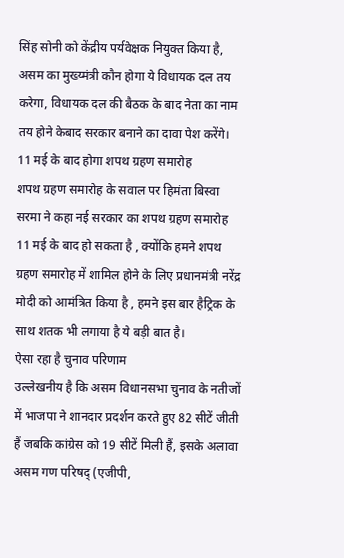सिंह सोनी को केंद्रीय पर्यवेक्षक नियुक्त किया है, असम का मुख्य्मंत्री कौन होगा ये विधायक दल तय करेगा, विधायक दल की बैठक के बाद नेता का नाम तय होने केबाद सरकार बनाने का दावा पेश करेंगे।
11 मई के बाद होगा शपथ ग्रहण समारोह
शपथ ग्रहण समारोह के सवाल पर हिमंता बिस्वा सरमा ने कहा नई सरकार का शपथ ग्रहण समारोह 11 मई के बाद हो सकता है , क्योंकि हमने शपथ ग्रहण समारोह में शामिल होने के लिए प्रधानमंत्री नरेंद्र मोदी को आमंत्रित किया है , हमने इस बार हैट्रिक के साथ शतक भी लगाया है ये बड़ी बात है।
ऐसा रहा है चुनाव परिणाम
उल्लेखनीय है कि असम विधानसभा चुनाव के नतीजों में भाजपा ने शानदार प्रदर्शन करते हुए 82 सीटें जीती हैं जबकि कांग्रेस को 19 सीटें मिली हैं, इसके अलावा असम गण परिषद् (एजीपी,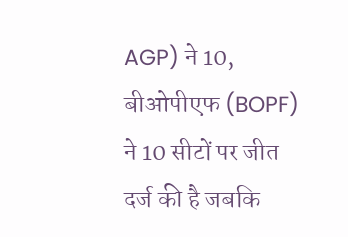AGP) ने 10, बीओपीएफ (BOPF) ने 10 सीटों पर जीत दर्ज की है जबकि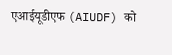एआईयूडीएफ (AIUDF) को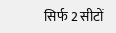सिर्फ 2 सीटों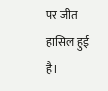पर जीत हासिल हुई है।